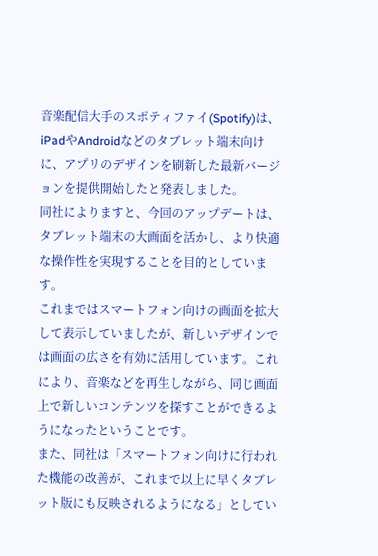音楽配信大手のスポティファイ(Spotify)は、iPadやAndroidなどのタブレット端末向けに、アプリのデザインを刷新した最新バージョンを提供開始したと発表しました。
同社によりますと、今回のアップデートは、タブレット端末の大画面を活かし、より快適な操作性を実現することを目的としています。
これまではスマートフォン向けの画面を拡大して表示していましたが、新しいデザインでは画面の広さを有効に活用しています。これにより、音楽などを再生しながら、同じ画面上で新しいコンテンツを探すことができるようになったということです。
また、同社は「スマートフォン向けに行われた機能の改善が、これまで以上に早くタブレット版にも反映されるようになる」としてい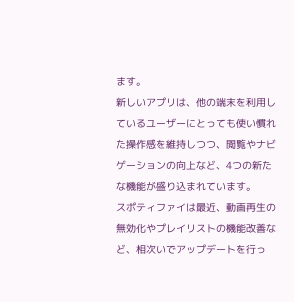ます。
新しいアプリは、他の端末を利用しているユーザーにとっても使い慣れた操作感を維持しつつ、閲覧やナビゲーションの向上など、4つの新たな機能が盛り込まれています。
スポティファイは最近、動画再生の無効化やプレイリストの機能改善など、相次いでアップデートを行っ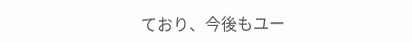ており、今後もユー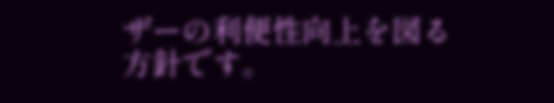ザーの利便性向上を図る方針です。